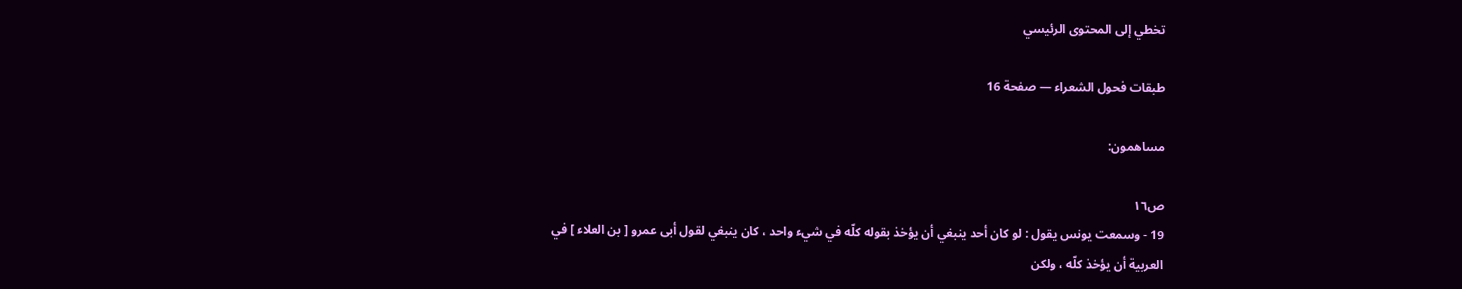تخطي إلى المحتوى الرئيسي

طبقات فحول الشعراء — صفحة 16

مساهمون:

ص١٦
19 - وسمعت يونس يقول : لو كان أحد ينبغي أن يؤخذ بقوله كلّه في شيء واحد ، كان ينبغي لقول أبى عمرو [ بن العلاء ] في العربية أن يؤخذ كلّه ، ولكن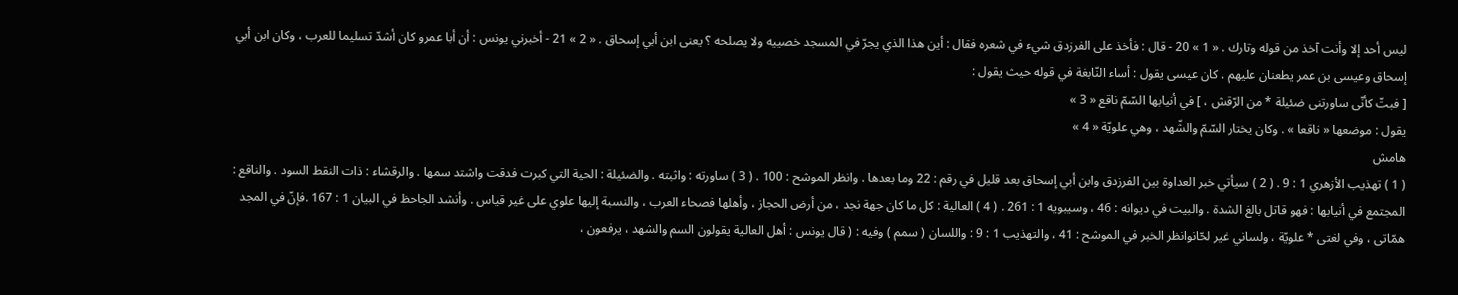ليس أحد إلا وأنت آخذ من قوله وتارك . « 1 » 20 - قال : فأخذ على الفرزدق شيء في شعره فقال : أين هذا الذي يجرّ في المسجد خصييه ولا يصلحه ؟ يعنى ابن أبي إسحاق . « 2 » 21 - أخبرني يونس : أن أبا عمرو كان أشدّ تسليما للعرب ، وكان ابن أبي إسحاق وعيسى بن عمر يطعنان عليهم . كان عيسى يقول : أساء النّابغة في قوله حيث يقول :
[ فبتّ كأنّى ساورتنى ضئيلة * من الرّقش ، ] في أنيابها السّمّ ناقع « 3 »
يقول : موضعها « ناقعا » . وكان يختار السّمّ والشّهد ، وهي علويّة « 4 »
هامش
( 1 ) تهذيب الأزهري 1 : 9 . ( 2 ) سيأتي خبر العداوة بين الفرزدق وابن أبي إسحاق بعد قليل في رقم : 22 وما بعدها . وانظر الموشح : 100 . ( 3 ) ساورته : واثبته . والضئيلة : الحية التي كبرت فدقت واشتد سمها . والرقشاء : ذات النقط السود . والناقع : المجتمع في أنيابها : فهو قاتل بالغ الشدة . والبيت في ديوانه : 46 ، وسيبويه 1 : 261 . ( 4 ) العالية : كل ما كان جهة نجد ، من أرض الحجاز ، وأهلها فصحاء العرب ، والنسبة إليها علوي على غير قياس . وأنشد الجاحظ في البيان 1 : 167 .فإنّ في المجد همّاتى ، وفي لغتى * علويّة ، ولساني غير لحّانوانظر الخبر في الموشح : 41 ، والتهذيب 1 : 9 : واللسان ( سمم ) وفيه : ( قال يونس : أهل العالية يقولون السم والشهد ، يرفعون ،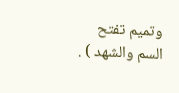وتميم تفتح السم والشهد ) .